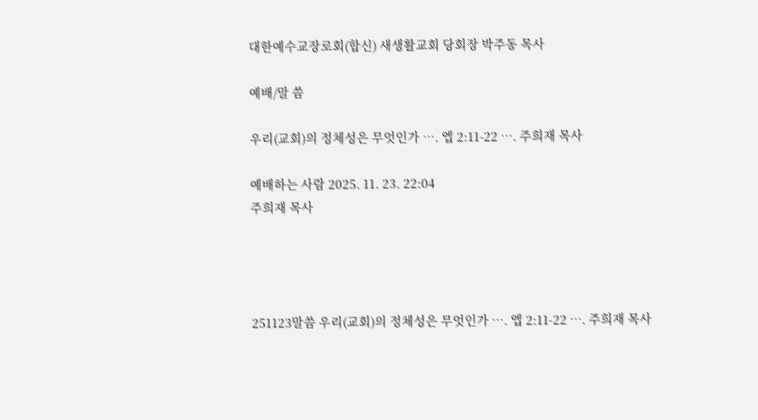대한예수교장로회(합신) 새생활교회 당회장 박주동 목사

예배/말 씀

우리(교회)의 정체성은 무엇인가 …. 엡 2:11-22 …. 주희재 목사

예배하는 사람 2025. 11. 23. 22:04
주희재 목사




251123말씀 우리(교회)의 정체성은 무엇인가 …. 엡 2:11-22 …. 주희재 목사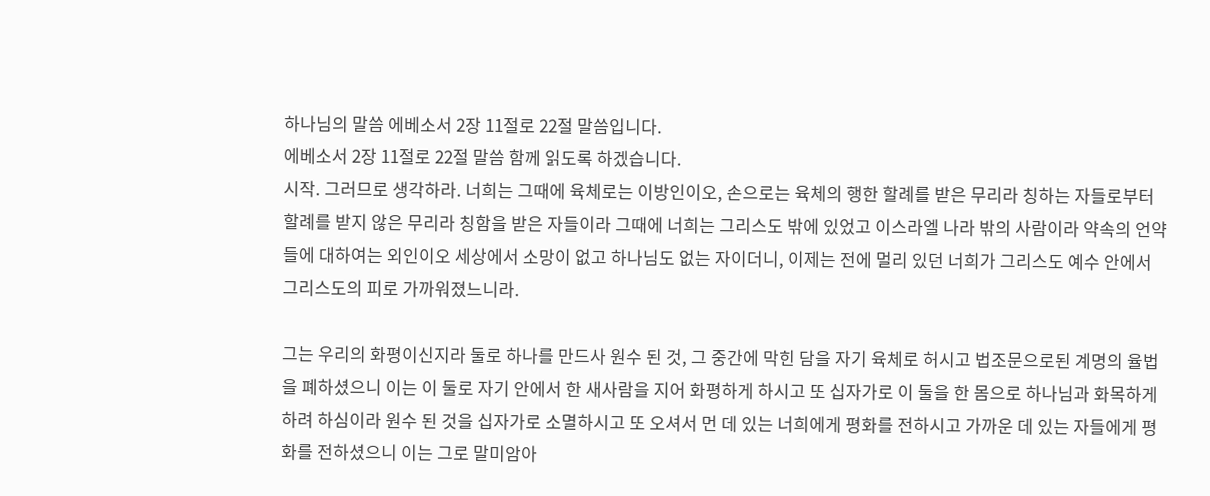하나님의 말씀 에베소서 2장 11절로 22절 말씀입니다.
에베소서 2장 11절로 22절 말씀 함께 읽도록 하겠습니다.
시작. 그러므로 생각하라. 너희는 그때에 육체로는 이방인이오, 손으로는 육체의 행한 할례를 받은 무리라 칭하는 자들로부터 할례를 받지 않은 무리라 칭함을 받은 자들이라 그때에 너희는 그리스도 밖에 있었고 이스라엘 나라 밖의 사람이라 약속의 언약들에 대하여는 외인이오 세상에서 소망이 없고 하나님도 없는 자이더니, 이제는 전에 멀리 있던 너희가 그리스도 예수 안에서 그리스도의 피로 가까워졌느니라.

그는 우리의 화평이신지라 둘로 하나를 만드사 원수 된 것, 그 중간에 막힌 담을 자기 육체로 허시고 법조문으로된 계명의 율법을 폐하셨으니 이는 이 둘로 자기 안에서 한 새사람을 지어 화평하게 하시고 또 십자가로 이 둘을 한 몸으로 하나님과 화목하게 하려 하심이라 원수 된 것을 십자가로 소멸하시고 또 오셔서 먼 데 있는 너희에게 평화를 전하시고 가까운 데 있는 자들에게 평화를 전하셨으니 이는 그로 말미암아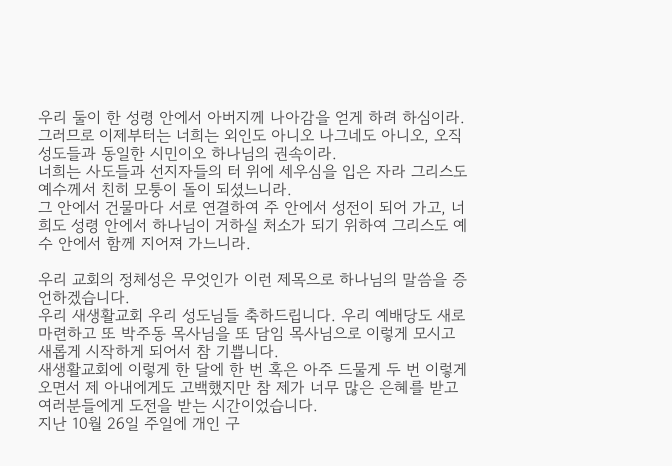우리 둘이 한 성령 안에서 아버지께 나아감을 얻게 하려 하심이라.
그러므로 이제부터는 너희는 외인도 아니오 나그네도 아니오, 오직 성도들과 동일한 시민이오 하나님의 권속이라.
너희는 사도들과 선지자들의 터 위에 세우심을 입은 자라 그리스도 예수께서 친히 모퉁이 돌이 되셨느니라.
그 안에서 건물마다 서로 연결하여 주 안에서 성전이 되어 가고, 너희도 성령 안에서 하나님이 거하실 처소가 되기 위하여 그리스도 예수 안에서 함께 지어져 가느니라.

우리 교회의 정체성은 무엇인가 이런 제목으로 하나님의 말씀을 증언하겠습니다.
우리 새생활교회 우리 성도님들 축하드립니다. 우리 예배당도 새로 마련하고 또 박주동 목사님을 또 담임 목사님으로 이렇게 모시고 새롭게 시작하게 되어서 참 기쁩니다.
새생활교회에 이렇게 한 달에 한 번 혹은 아주 드물게 두 번 이렇게 오면서 제 아내에게도 고백했지만 참 제가 너무 많은 은혜를 받고 여러분들에게 도전을 받는 시간이었습니다.
지난 10월 26일 주일에 개인 구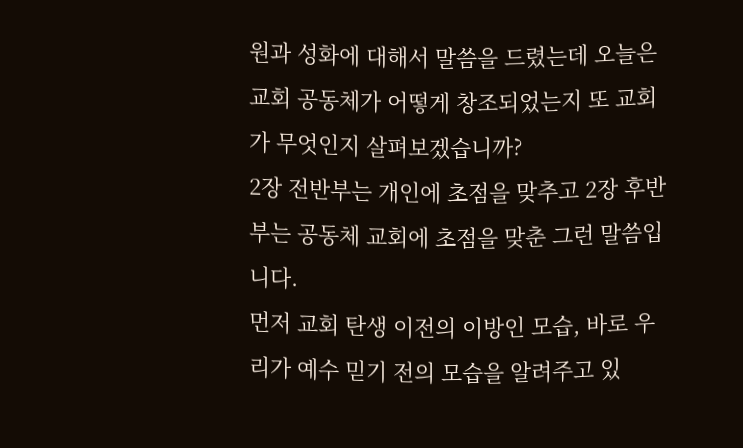원과 성화에 대해서 말씀을 드렸는데 오늘은 교회 공동체가 어떻게 창조되었는지 또 교회가 무엇인지 살펴보겠습니까?
2장 전반부는 개인에 초점을 맞추고 2장 후반부는 공동체 교회에 초점을 맞춘 그런 말씀입니다.
먼저 교회 탄생 이전의 이방인 모습, 바로 우리가 예수 믿기 전의 모습을 알려주고 있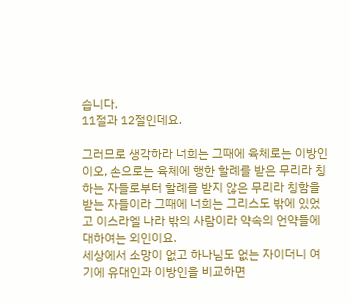습니다.
11절과 12절인데요.

그러므로 생각하라 너희는 그때에 육체로는 이방인이오, 손으로는 육체에 행한 할례를 받은 무리라 칭하는 자들로부터 할례를 받지 않은 무리라 칭함을 받는 자들이라 그때에 너희는 그리스도 밖에 있었고 이스라엘 나라 밖의 사람이라 약속의 언약들에 대하여는 외인이요.
세상에서 소망이 없고 하나님도 없는 자이더니 여기에 유대인과 이방인을 비교하면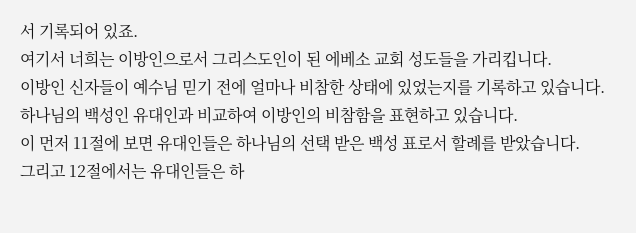서 기록되어 있죠.
여기서 너희는 이방인으로서 그리스도인이 된 에베소 교회 성도들을 가리킵니다.
이방인 신자들이 예수님 믿기 전에 얼마나 비참한 상태에 있었는지를 기록하고 있습니다.
하나님의 백성인 유대인과 비교하여 이방인의 비참함을 표현하고 있습니다.
이 먼저 11절에 보면 유대인들은 하나님의 선택 받은 백성 표로서 할례를 받았습니다.
그리고 12절에서는 유대인들은 하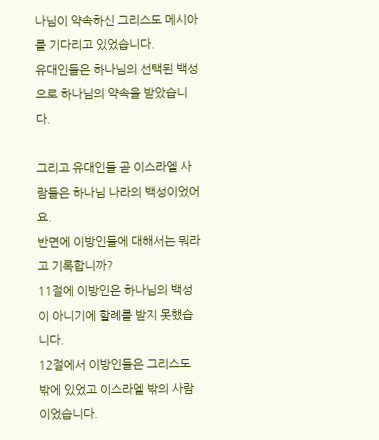나님이 약속하신 그리스도 메시아를 기다리고 있었습니다.
유대인들은 하나님의 선택된 백성으로 하나님의 약속을 받았습니다.

그리고 유대인들 곧 이스라엘 사람들은 하나님 나라의 백성이었어요.
반면에 이방인들에 대해서는 뭐라고 기록합니까?
11절에 이방인은 하나님의 백성이 아니기에 할례를 받지 못했습니다.
12절에서 이방인들은 그리스도 밖에 있었고 이스라엘 밖의 사람이었습니다.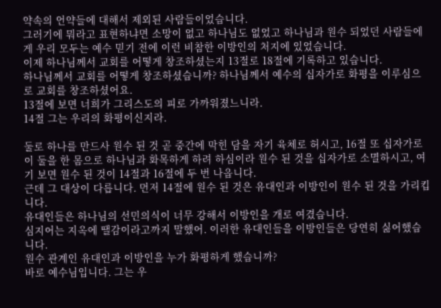약속의 언약들에 대해서 제외된 사람들이었습니다.
그러기에 뭐라고 표현하냐면 소망이 없고 하나님도 없었고 하나님과 원수 되었던 사람들에게 우리 모두는 예수 믿기 전에 이런 비참한 이방인의 처지에 있었습니다.
이제 하나님께서 교회를 어떻게 창조하셨는지 13절로 18절에 기록하고 있습니다.
하나님께서 교회를 어떻게 창조하셨습니까? 하나님께서 예수의 십자가로 화평을 이루심으로 교회를 창조하셨어요.
13절에 보면 너희가 그리스도의 피로 가까워졌느니라.
14절 그는 우리의 화평이신지라.

둘로 하나를 만드사 원수 된 것 곧 중간에 막힌 담을 자기 육체로 허시고, 16절 또 십자가로 이 둘을 한 몸으로 하나님과 화목하게 하려 하심이라 원수 된 것을 십자가로 소멸하시고, 여기 보면 원수 된 것이 14절과 16절에 두 번 나옵니다.
근데 그 대상이 다릅니다. 먼저 14절에 원수 된 것은 유대인과 이방인이 원수 된 것을 가리킵니다.
유대인들은 하나님의 선민의식이 너무 강해서 이방인을 개로 여겼습니다.
심지어는 지옥에 땔감이라고까지 말했어. 이러한 유대인들을 이방인들은 당연히 싫어했습니다.
원수 관계인 유대인과 이방인을 누가 화평하게 했습니까?
바로 예수님입니다. 그는 우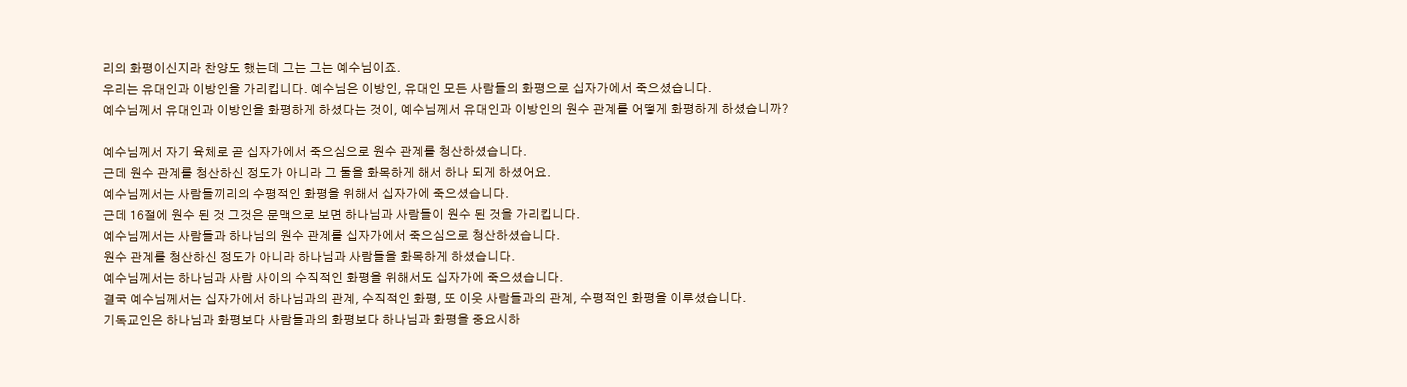리의 화평이신지라 찬양도 했는데 그는 그는 예수님이죠.
우리는 유대인과 이방인을 가리킵니다. 예수님은 이방인, 유대인 모든 사람들의 화평으로 십자가에서 죽으셨습니다.
예수님께서 유대인과 이방인을 화평하게 하셨다는 것이, 예수님께서 유대인과 이방인의 원수 관계를 어떻게 화평하게 하셨습니까?

예수님께서 자기 육체로 곧 십자가에서 죽으심으로 원수 관계를 청산하셨습니다.
근데 원수 관계를 청산하신 정도가 아니라 그 둘을 화목하게 해서 하나 되게 하셨어요.
예수님께서는 사람들끼리의 수평적인 화평을 위해서 십자가에 죽으셨습니다.
근데 16절에 원수 된 것 그것은 문맥으로 보면 하나님과 사람들이 원수 된 것을 가리킵니다.
예수님께서는 사람들과 하나님의 원수 관계를 십자가에서 죽으심으로 청산하셨습니다.
원수 관계를 청산하신 정도가 아니라 하나님과 사람들을 화목하게 하셨습니다.
예수님께서는 하나님과 사람 사이의 수직적인 화평을 위해서도 십자가에 죽으셨습니다.
결국 예수님께서는 십자가에서 하나님과의 관계, 수직적인 화평, 또 이웃 사람들과의 관계, 수평적인 화평을 이루셨습니다.
기독교인은 하나님과 화평보다 사람들과의 화평보다 하나님과 화평을 중요시하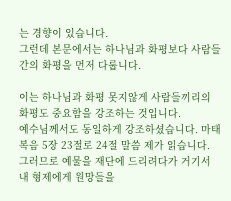는 경향이 있습니다.
그런데 본문에서는 하나님과 화평보다 사람들 간의 화평을 먼저 다룹니다.

이는 하나님과 화평 못지않게 사람들끼리의 화평도 중요함을 강조하는 것입니다.
예수님께서도 동일하게 강조하셨습니다. 마태복음 5장 23절로 24절 말씀 제가 읽습니다.
그러므로 예물을 재단에 드리려다가 거기서 내 형제에게 원망들을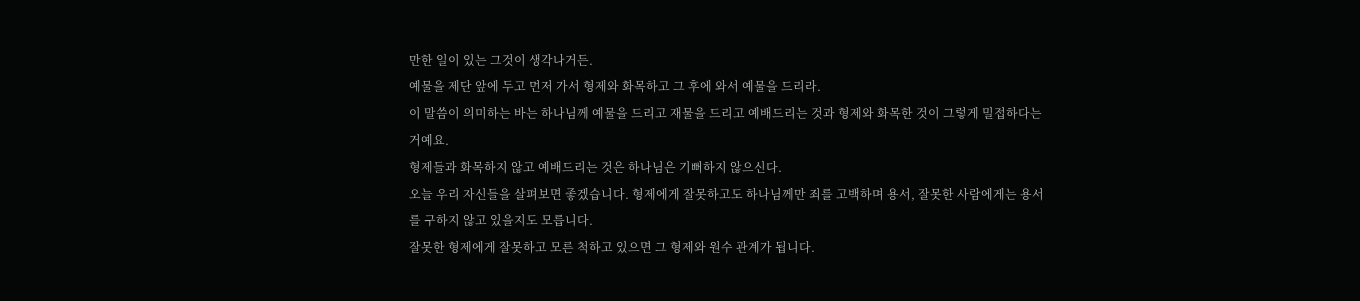만한 일이 있는 그것이 생각나거든.
예물을 제단 앞에 두고 먼저 가서 형제와 화목하고 그 후에 와서 예물을 드리라.
이 말씀이 의미하는 바는 하나님께 예물을 드리고 재물을 드리고 예배드리는 것과 형제와 화목한 것이 그렇게 밀접하다는 거예요.
형제들과 화목하지 않고 예배드리는 것은 하나님은 기뻐하지 않으신다.
오늘 우리 자신들을 살펴보면 좋겠습니다. 형제에게 잘못하고도 하나님께만 죄를 고백하며 용서, 잘못한 사람에게는 용서를 구하지 않고 있을지도 모릅니다.
잘못한 형제에게 잘못하고 모른 척하고 있으면 그 형제와 원수 관계가 됩니다.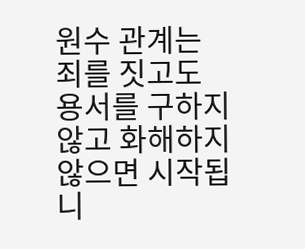원수 관계는 죄를 짓고도 용서를 구하지 않고 화해하지 않으면 시작됩니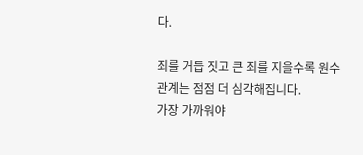다.

죄를 거듭 짓고 큰 죄를 지을수록 원수 관계는 점점 더 심각해집니다.
가장 가까워야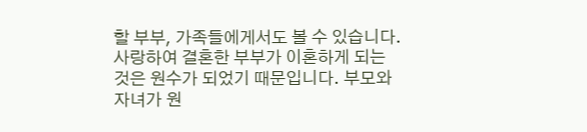할 부부, 가족들에게서도 볼 수 있습니다.
사랑하여 결혼한 부부가 이혼하게 되는 것은 원수가 되었기 때문입니다. 부모와 자녀가 원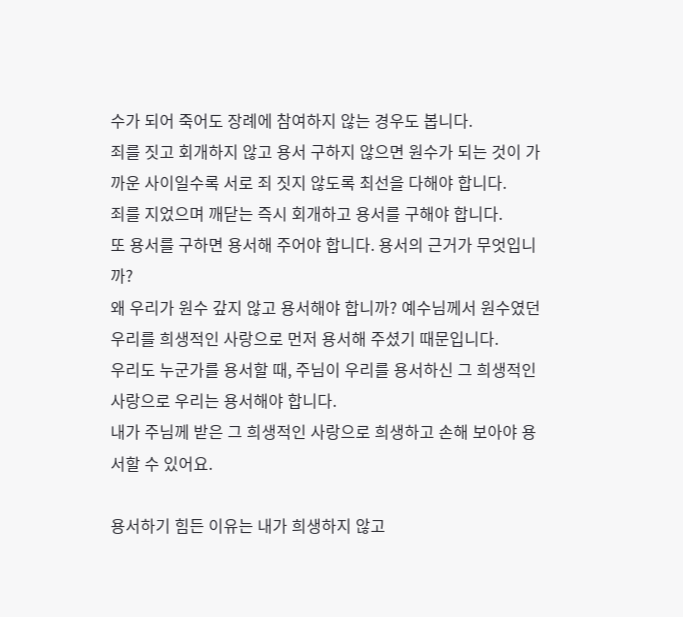수가 되어 죽어도 장례에 참여하지 않는 경우도 봅니다.
죄를 짓고 회개하지 않고 용서 구하지 않으면 원수가 되는 것이 가까운 사이일수록 서로 죄 짓지 않도록 최선을 다해야 합니다.
죄를 지었으며 깨닫는 즉시 회개하고 용서를 구해야 합니다.
또 용서를 구하면 용서해 주어야 합니다. 용서의 근거가 무엇입니까?
왜 우리가 원수 갚지 않고 용서해야 합니까? 예수님께서 원수였던 우리를 희생적인 사랑으로 먼저 용서해 주셨기 때문입니다.
우리도 누군가를 용서할 때, 주님이 우리를 용서하신 그 희생적인 사랑으로 우리는 용서해야 합니다.
내가 주님께 받은 그 희생적인 사랑으로 희생하고 손해 보아야 용서할 수 있어요.

용서하기 힘든 이유는 내가 희생하지 않고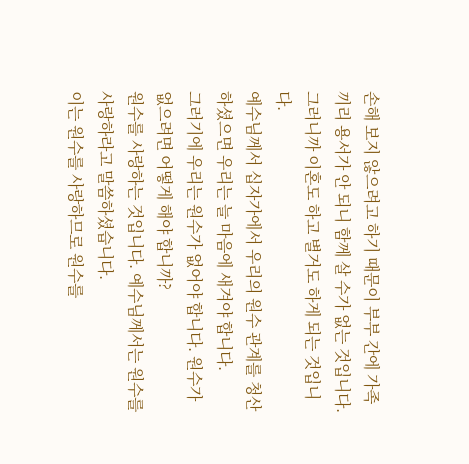손해 보지 않으려고 하기 때문이 부부 간에 가족끼리 용서가 안 되니 함께 살 수가 없는 것입니다.
그러니까 이혼도 하고 별거도 하게 되는 것입니다.
예수님께서 십자가에서 우리의 원수 관계를 청산하셨으면 우리는 늘 마음에 새겨야 합니다.
그러기에 우리는 원수가 없어야 합니다. 원수가 없으려면 어떻게 해야 합니까?
원수를 사랑하는 것입니다. 예수님께서는 원수를 사랑하라고 말씀하셨습니다.
이는 원수를 사랑하므로 원수를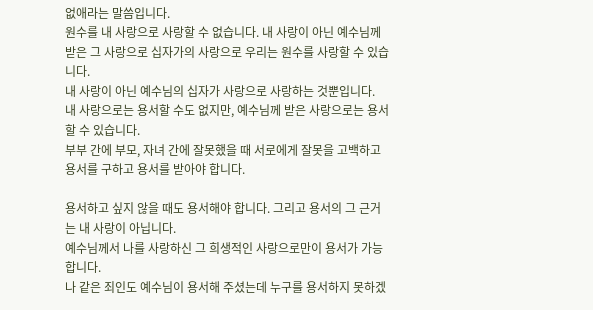없애라는 말씀입니다.
원수를 내 사랑으로 사랑할 수 없습니다. 내 사랑이 아닌 예수님께 받은 그 사랑으로 십자가의 사랑으로 우리는 원수를 사랑할 수 있습니다.
내 사랑이 아닌 예수님의 십자가 사랑으로 사랑하는 것뿐입니다.
내 사랑으로는 용서할 수도 없지만, 예수님께 받은 사랑으로는 용서할 수 있습니다.
부부 간에 부모, 자녀 간에 잘못했을 때 서로에게 잘못을 고백하고 용서를 구하고 용서를 받아야 합니다.

용서하고 싶지 않을 때도 용서해야 합니다. 그리고 용서의 그 근거는 내 사랑이 아닙니다.
예수님께서 나를 사랑하신 그 희생적인 사랑으로만이 용서가 가능합니다.
나 같은 죄인도 예수님이 용서해 주셨는데 누구를 용서하지 못하겠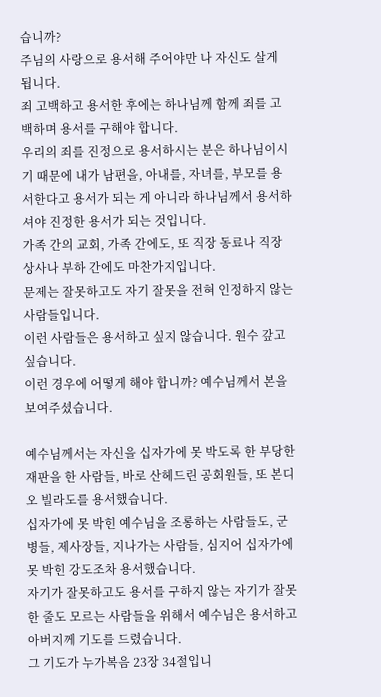습니까?
주님의 사랑으로 용서해 주어야만 나 자신도 살게 됩니다.
죄 고백하고 용서한 후에는 하나님께 함께 죄를 고백하며 용서를 구해야 합니다.
우리의 죄를 진정으로 용서하시는 분은 하나님이시기 때문에 내가 남편을, 아내를, 자녀를, 부모를 용서한다고 용서가 되는 게 아니라 하나님께서 용서하셔야 진정한 용서가 되는 것입니다.
가족 간의 교회, 가족 간에도, 또 직장 동료나 직장 상사나 부하 간에도 마찬가지입니다.
문제는 잘못하고도 자기 잘못을 전혀 인정하지 않는 사람들입니다.
이런 사람들은 용서하고 싶지 않습니다. 원수 갚고 싶습니다.
이런 경우에 어떻게 해야 합니까? 예수님께서 본을 보여주셨습니다.

예수님께서는 자신을 십자가에 못 박도록 한 부당한 재판을 한 사람들, 바로 산헤드린 공회원들, 또 본디오 빌라도를 용서했습니다.
십자가에 못 박힌 예수님을 조롱하는 사람들도, 군병들, 제사장들, 지나가는 사람들, 심지어 십자가에 못 박힌 강도조차 용서했습니다.
자기가 잘못하고도 용서를 구하지 않는 자기가 잘못한 줄도 모르는 사람들을 위해서 예수님은 용서하고 아버지께 기도를 드렸습니다.
그 기도가 누가복음 23장 34절입니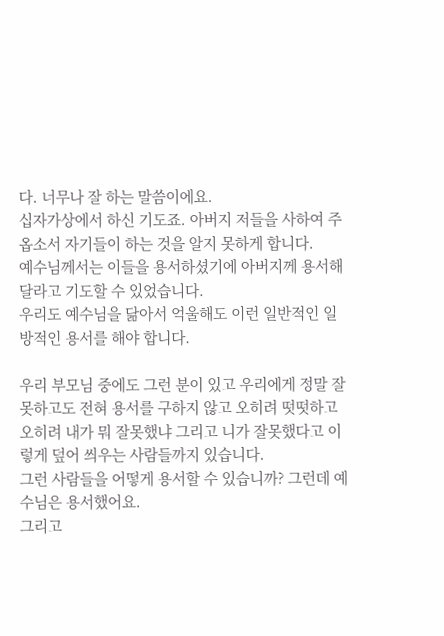다. 너무나 잘 하는 말씀이에요.
십자가상에서 하신 기도죠. 아버지 저들을 사하여 주옵소서 자기들이 하는 것을 알지 못하게 합니다.
예수님께서는 이들을 용서하셨기에 아버지께 용서해 달라고 기도할 수 있었습니다.
우리도 예수님을 닮아서 억울해도 이런 일반적인 일방적인 용서를 해야 합니다.

우리 부모님 중에도 그런 분이 있고 우리에게 정말 잘못하고도 전혀 용서를 구하지 않고 오히려 떳떳하고 오히려 내가 뭐 잘못했냐 그리고 니가 잘못했다고 이렇게 덮어 씌우는 사람들까지 있습니다.
그런 사람들을 어떻게 용서할 수 있습니까? 그런데 예수님은 용서했어요.
그리고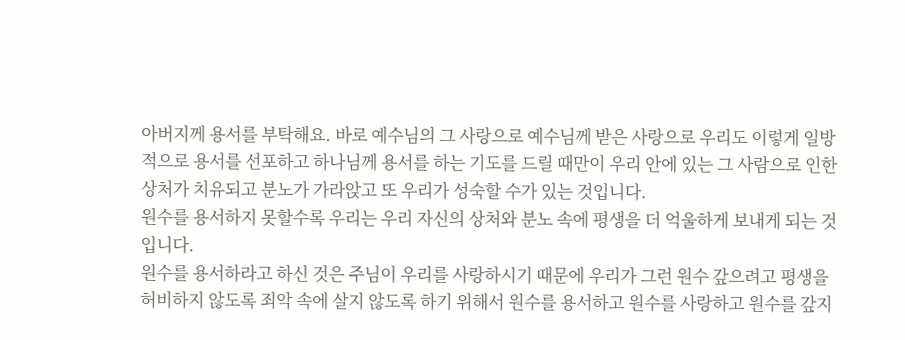아버지께 용서를 부탁해요. 바로 예수님의 그 사랑으로 예수님께 받은 사랑으로 우리도 이렇게 일방적으로 용서를 선포하고 하나님께 용서를 하는 기도를 드릴 때만이 우리 안에 있는 그 사람으로 인한 상처가 치유되고 분노가 가라앉고 또 우리가 성숙할 수가 있는 것입니다.
원수를 용서하지 못할수록 우리는 우리 자신의 상처와 분노 속에 평생을 더 억울하게 보내게 되는 것입니다.
원수를 용서하라고 하신 것은 주님이 우리를 사랑하시기 때문에 우리가 그런 원수 갚으려고 평생을 허비하지 않도록 죄악 속에 살지 않도록 하기 위해서 원수를 용서하고 원수를 사랑하고 원수를 갚지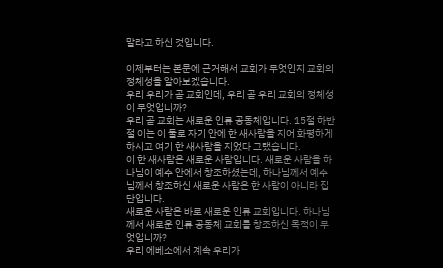말라고 하신 것입니다.

이제부터는 본문에 근거해서 교회가 무엇인지 교회의 정체성을 알아보겠습니다.
우리 우리가 곧 교회인데, 우리 곧 우리 교회의 정체성이 무엇입니까?
우리 곧 교회는 새로운 인류 공동체입니다. 15절 하반절 이는 이 둘로 자기 안에 한 새사람을 지어 화평하게 하시고 여기 한 새사람을 지었다 그랬습니다.
이 한 새사람은 새로운 사람입니다. 새로운 사람을 하나님이 예수 안에서 창조하셨는데, 하나님께서 예수님께서 창조하신 새로운 사람은 한 사람이 아니라 집단입니다.
새로운 사람은 바로 새로운 인류 교회입니다. 하나님께서 새로운 인류 공동체 교회를 창조하신 목적이 무엇입니까?
우리 에베소에서 계속 우리가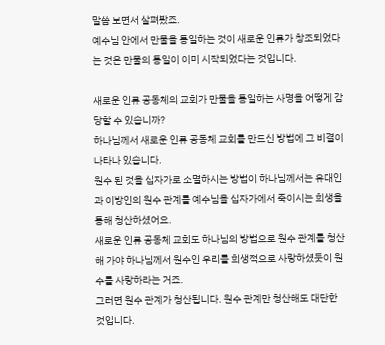말씀 보면서 살펴봤죠.
예수님 안에서 만물을 통일하는 것이 새로운 인류가 창조되었다는 것은 만물의 통일이 이미 시작되었다는 것입니다.

새로운 인류 공동체의 교회가 만물을 통일하는 사명을 어떻게 감당할 수 있습니까?
하나님께서 새로운 인류 공동체 교회를 만드신 방법에 그 비결이 나타나 있습니다.
원수 된 것을 십자가로 소멸하시는 방법이 하나님께서는 유대인과 이방인의 원수 관계를 예수님을 십자가에서 죽이시는 희생을 통해 청산하셨어요.
새로운 인류 공동체 교회도 하나님의 방법으로 원수 관계를 청산해 가야 하나님께서 원수인 우리를 희생적으로 사랑하셨듯이 원수를 사랑하라는 거죠.
그러면 원수 관계가 청산됩니다. 원수 관계만 청산해도 대단한 것입니다.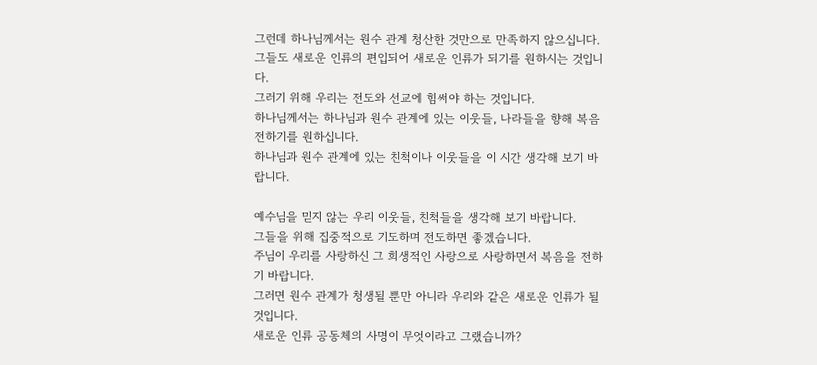그런데 하나님께서는 원수 관계 청산한 것만으로 만족하지 않으십니다.
그들도 새로운 인류의 편입되어 새로운 인류가 되기를 원하시는 것입니다.
그러기 위해 우리는 전도와 선교에 힘써야 하는 것입니다.
하나님께서는 하나님과 원수 관계에 있는 이웃들, 나라들을 향해 복음 전하기를 원하십니다.
하나님과 원수 관계에 있는 친척이나 이웃들을 이 시간 생각해 보기 바랍니다.

예수님을 믿지 않는 우리 이웃들, 친척들을 생각해 보기 바랍니다.
그들을 위해 집중적으로 기도하며 전도하면 좋겠습니다.
주님이 우리를 사랑하신 그 희생적인 사랑으로 사랑하면서 복음을 전하기 바랍니다.
그러면 원수 관계가 청생될 뿐만 아니라 우리와 같은 새로운 인류가 될 것입니다.
새로운 인류 공동체의 사명이 무엇이라고 그랬습니까?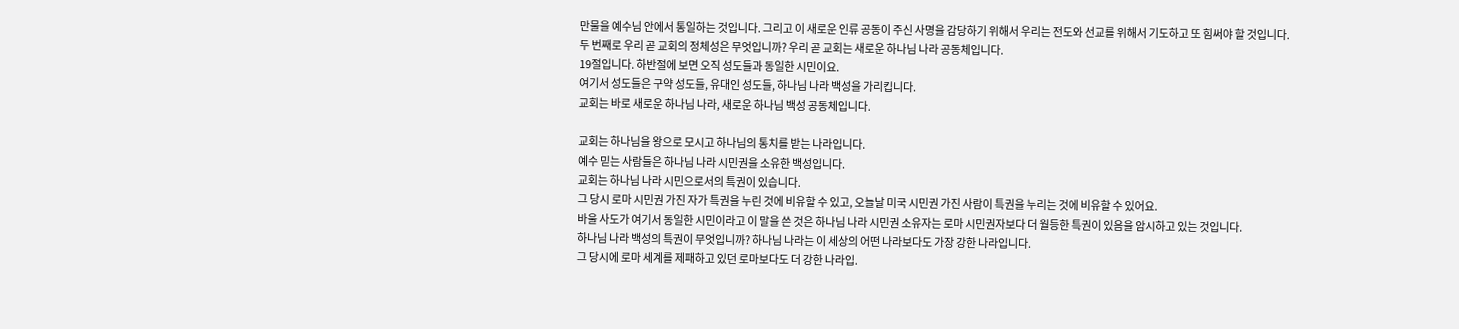만물을 예수님 안에서 통일하는 것입니다. 그리고 이 새로운 인류 공동이 주신 사명을 감당하기 위해서 우리는 전도와 선교를 위해서 기도하고 또 힘써야 할 것입니다.
두 번째로 우리 곧 교회의 정체성은 무엇입니까? 우리 곧 교회는 새로운 하나님 나라 공동체입니다.
19절입니다. 하반절에 보면 오직 성도들과 동일한 시민이요.
여기서 성도들은 구약 성도들, 유대인 성도들, 하나님 나라 백성을 가리킵니다.
교회는 바로 새로운 하나님 나라, 새로운 하나님 백성 공동체입니다.

교회는 하나님을 왕으로 모시고 하나님의 통치를 받는 나라입니다.
예수 믿는 사람들은 하나님 나라 시민권을 소유한 백성입니다.
교회는 하나님 나라 시민으로서의 특권이 있습니다.
그 당시 로마 시민권 가진 자가 특권을 누린 것에 비유할 수 있고, 오늘날 미국 시민권 가진 사람이 특권을 누리는 것에 비유할 수 있어요.
바울 사도가 여기서 동일한 시민이라고 이 말을 쓴 것은 하나님 나라 시민권 소유자는 로마 시민권자보다 더 월등한 특권이 있음을 암시하고 있는 것입니다.
하나님 나라 백성의 특권이 무엇입니까? 하나님 나라는 이 세상의 어떤 나라보다도 가장 강한 나라입니다.
그 당시에 로마 세계를 제패하고 있던 로마보다도 더 강한 나라입.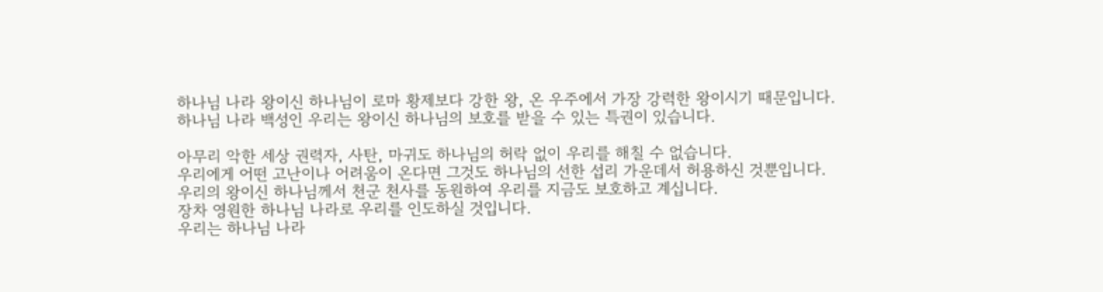하나님 나라 왕이신 하나님이 로마 황제보다 강한 왕, 온 우주에서 가장 강력한 왕이시기 때문입니다.
하나님 나라 백성인 우리는 왕이신 하나님의 보호를 받을 수 있는 특권이 있습니다.

아무리 악한 세상 권력자, 사탄, 마귀도 하나님의 허락 없이 우리를 해칠 수 없습니다.
우리에게 어떤 고난이나 어려움이 온다면 그것도 하나님의 선한 섭리 가운데서 허용하신 것뿐입니다.
우리의 왕이신 하나님께서 천군 천사를 동원하여 우리를 지금도 보호하고 계십니다.
장차 영원한 하나님 나라로 우리를 인도하실 것입니다.
우리는 하나님 나라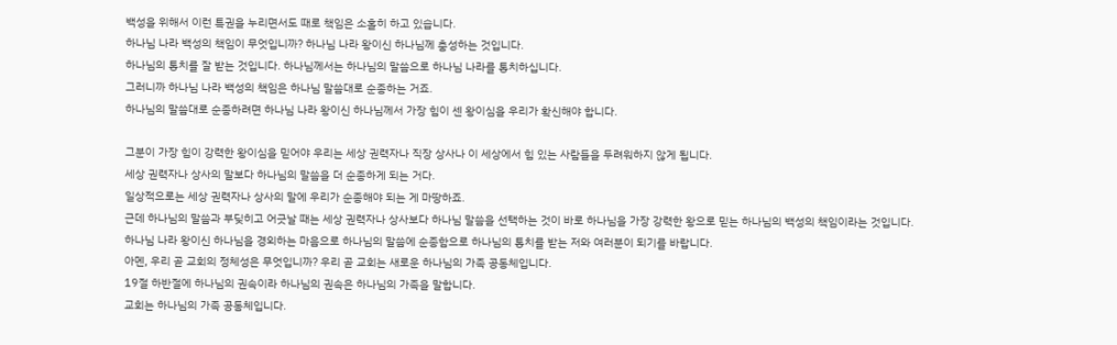백성을 위해서 이런 특권을 누리면서도 때로 책임은 소홀히 하고 있습니다.
하나님 나라 백성의 책임이 무엇입니까? 하나님 나라 왕이신 하나님께 충성하는 것입니다.
하나님의 통치를 잘 받는 것입니다. 하나님께서는 하나님의 말씀으로 하나님 나라를 통치하십니다.
그러니까 하나님 나라 백성의 책임은 하나님 말씀대로 순종하는 거죠.
하나님의 말씀대로 순종하려면 하나님 나라 왕이신 하나님께서 가장 힘이 센 왕이심을 우리가 확신해야 합니다.

그분이 가장 힘이 강력한 왕이심을 믿어야 우리는 세상 권력자나 직장 상사나 이 세상에서 힘 있는 사람들을 두려워하지 않게 됩니다.
세상 권력자나 상사의 말보다 하나님의 말씀을 더 순종하게 되는 거다.
일상적으로는 세상 권력자나 상사의 말에 우리가 순종해야 되는 게 마땅하죠.
근데 하나님의 말씀과 부딪히고 어긋날 때는 세상 권력자나 상사보다 하나님 말씀을 선택하는 것이 바로 하나님을 가장 강력한 왕으로 믿는 하나님의 백성의 책임이라는 것입니다.
하나님 나라 왕이신 하나님을 경외하는 마음으로 하나님의 말씀에 순종함으로 하나님의 통치를 받는 저와 여러분이 되기를 바랍니다.
아멘, 우리 곧 교회의 정체성은 무엇입니까? 우리 곧 교회는 새로운 하나님의 가족 공동체입니다.
19절 하반절에 하나님의 권속이라 하나님의 권속은 하나님의 가족을 말합니다.
교회는 하나님의 가족 공동체입니다.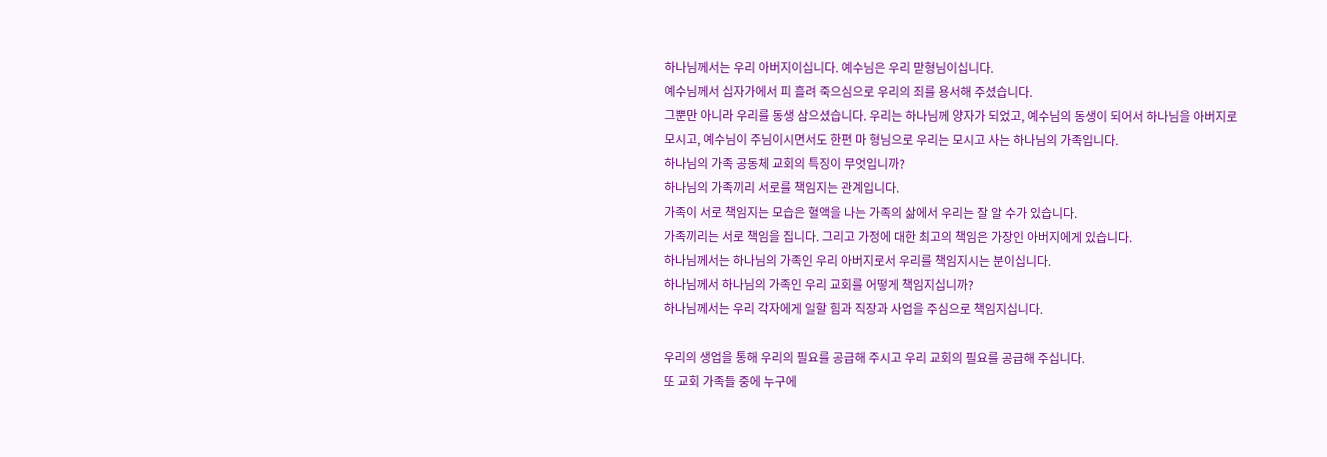하나님께서는 우리 아버지이십니다. 예수님은 우리 맏형님이십니다.
예수님께서 십자가에서 피 흘려 죽으심으로 우리의 죄를 용서해 주셨습니다.
그뿐만 아니라 우리를 동생 삼으셨습니다. 우리는 하나님께 양자가 되었고, 예수님의 동생이 되어서 하나님을 아버지로 모시고, 예수님이 주님이시면서도 한편 마 형님으로 우리는 모시고 사는 하나님의 가족입니다.
하나님의 가족 공동체 교회의 특징이 무엇입니까?
하나님의 가족끼리 서로를 책임지는 관계입니다.
가족이 서로 책임지는 모습은 혈액을 나는 가족의 삶에서 우리는 잘 알 수가 있습니다.
가족끼리는 서로 책임을 집니다. 그리고 가정에 대한 최고의 책임은 가장인 아버지에게 있습니다.
하나님께서는 하나님의 가족인 우리 아버지로서 우리를 책임지시는 분이십니다.
하나님께서 하나님의 가족인 우리 교회를 어떻게 책임지십니까?
하나님께서는 우리 각자에게 일할 힘과 직장과 사업을 주심으로 책임지십니다.

우리의 생업을 통해 우리의 필요를 공급해 주시고 우리 교회의 필요를 공급해 주십니다.
또 교회 가족들 중에 누구에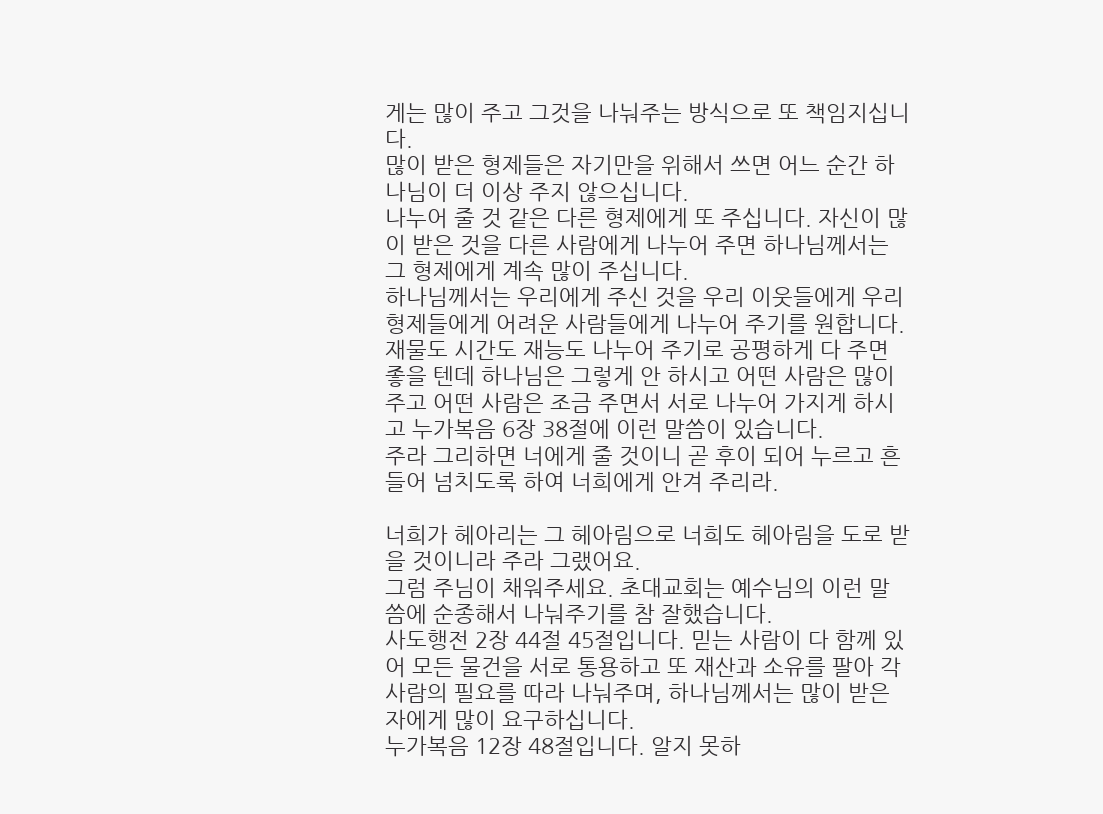게는 많이 주고 그것을 나눠주는 방식으로 또 책임지십니다.
많이 받은 형제들은 자기만을 위해서 쓰면 어느 순간 하나님이 더 이상 주지 않으십니다.
나누어 줄 것 같은 다른 형제에게 또 주십니다. 자신이 많이 받은 것을 다른 사람에게 나누어 주면 하나님께서는 그 형제에게 계속 많이 주십니다.
하나님께서는 우리에게 주신 것을 우리 이웃들에게 우리 형제들에게 어려운 사람들에게 나누어 주기를 원합니다.
재물도 시간도 재능도 나누어 주기로 공평하게 다 주면 좋을 텐데 하나님은 그렇게 안 하시고 어떤 사람은 많이 주고 어떤 사람은 조금 주면서 서로 나누어 가지게 하시고 누가복음 6장 38절에 이런 말씀이 있습니다.
주라 그리하면 너에게 줄 것이니 곧 후이 되어 누르고 흔들어 넘치도록 하여 너희에게 안겨 주리라.

너희가 헤아리는 그 헤아림으로 너희도 헤아림을 도로 받을 것이니라 주라 그랬어요.
그럼 주님이 채워주세요. 초대교회는 예수님의 이런 말씀에 순종해서 나눠주기를 참 잘했습니다.
사도행전 2장 44절 45절입니다. 믿는 사람이 다 함께 있어 모든 물건을 서로 통용하고 또 재산과 소유를 팔아 각 사람의 필요를 따라 나눠주며, 하나님께서는 많이 받은 자에게 많이 요구하십니다.
누가복음 12장 48절입니다. 알지 못하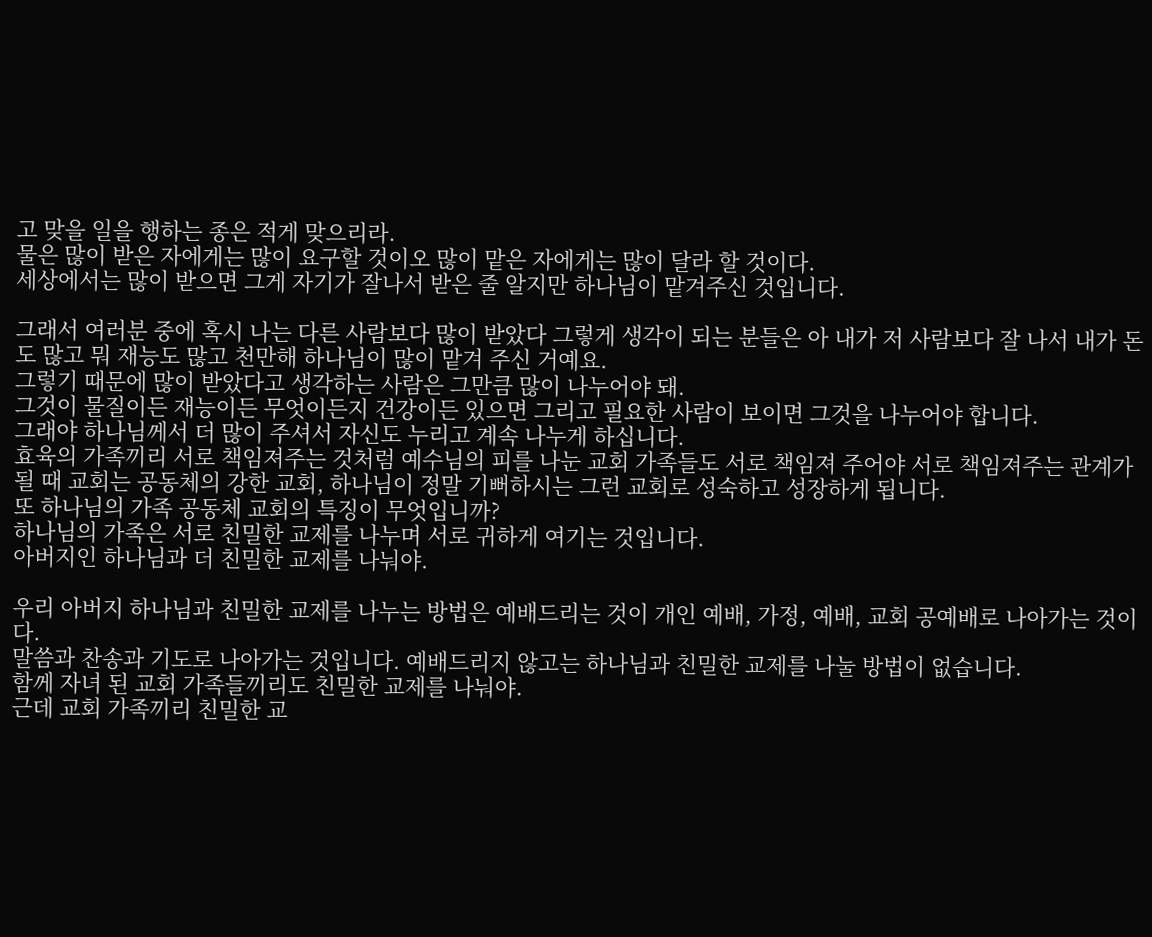고 맞을 일을 행하는 종은 적게 맞으리라.
물은 많이 받은 자에게는 많이 요구할 것이오 많이 맡은 자에게는 많이 달라 할 것이다.
세상에서는 많이 받으면 그게 자기가 잘나서 받은 줄 알지만 하나님이 맡겨주신 것입니다.

그래서 여러분 중에 혹시 나는 다른 사람보다 많이 받았다 그렇게 생각이 되는 분들은 아 내가 저 사람보다 잘 나서 내가 돈도 많고 뭐 재능도 많고 천만해 하나님이 많이 맡겨 주신 거예요.
그렇기 때문에 많이 받았다고 생각하는 사람은 그만큼 많이 나누어야 돼.
그것이 물질이든 재능이든 무엇이든지 건강이든 있으면 그리고 필요한 사람이 보이면 그것을 나누어야 합니다.
그래야 하나님께서 더 많이 주셔서 자신도 누리고 계속 나누게 하십니다.
효육의 가족끼리 서로 책임져주는 것처럼 예수님의 피를 나눈 교회 가족들도 서로 책임져 주어야 서로 책임져주는 관계가 될 때 교회는 공동체의 강한 교회, 하나님이 정말 기뻐하시는 그런 교회로 성숙하고 성장하게 됩니다.
또 하나님의 가족 공동체 교회의 특징이 무엇입니까?
하나님의 가족은 서로 친밀한 교제를 나누며 서로 귀하게 여기는 것입니다.
아버지인 하나님과 더 친밀한 교제를 나눠야.

우리 아버지 하나님과 친밀한 교제를 나누는 방법은 예배드리는 것이 개인 예배, 가정, 예배, 교회 공예배로 나아가는 것이다.
말씀과 찬송과 기도로 나아가는 것입니다. 예배드리지 않고는 하나님과 친밀한 교제를 나눌 방법이 없습니다.
함께 자녀 된 교회 가족들끼리도 친밀한 교제를 나눠야.
근데 교회 가족끼리 친밀한 교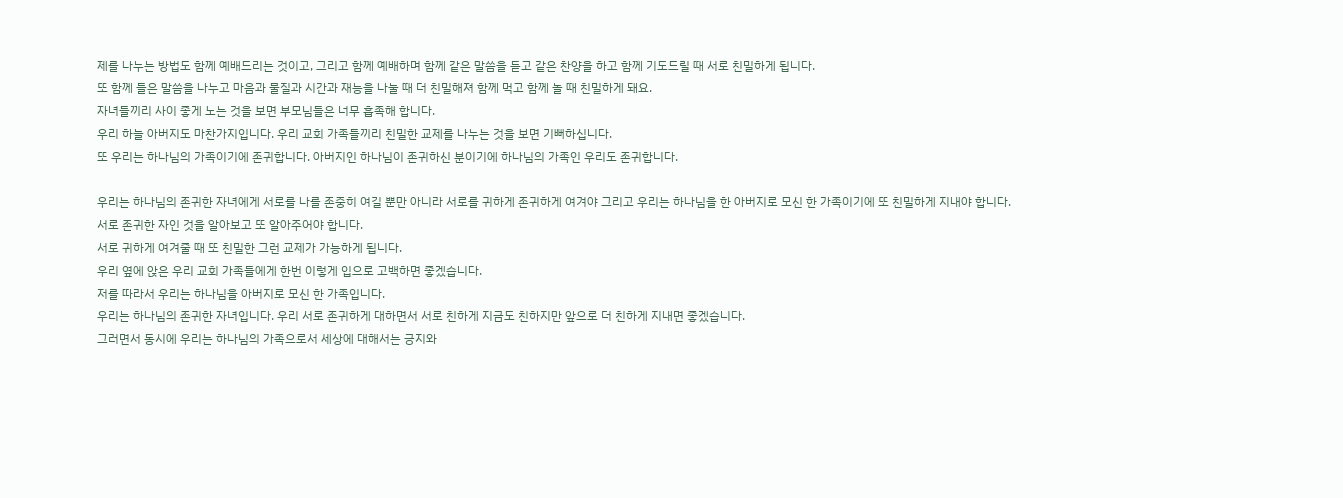제를 나누는 방법도 함께 예배드리는 것이고, 그리고 함께 예배하며 함께 같은 말씀을 듣고 같은 찬양을 하고 함께 기도드릴 때 서로 친밀하게 됩니다.
또 함께 들은 말씀을 나누고 마음과 물질과 시간과 재능을 나눌 때 더 친밀해져 함께 먹고 함께 놀 때 친밀하게 돼요.
자녀들끼리 사이 좋게 노는 것을 보면 부모님들은 너무 흡족해 합니다.
우리 하늘 아버지도 마찬가지입니다. 우리 교회 가족들끼리 친밀한 교제를 나누는 것을 보면 기뻐하십니다.
또 우리는 하나님의 가족이기에 존귀합니다. 아버지인 하나님이 존귀하신 분이기에 하나님의 가족인 우리도 존귀합니다.

우리는 하나님의 존귀한 자녀에게 서로를 나를 존중히 여길 뿐만 아니라 서로를 귀하게 존귀하게 여겨야 그리고 우리는 하나님을 한 아버지로 모신 한 가족이기에 또 친밀하게 지내야 합니다.
서로 존귀한 자인 것을 알아보고 또 알아주어야 합니다.
서로 귀하게 여겨줄 때 또 친밀한 그런 교제가 가능하게 됩니다.
우리 옆에 앉은 우리 교회 가족들에게 한번 이렇게 입으로 고백하면 좋겠습니다.
저를 따라서 우리는 하나님을 아버지로 모신 한 가족입니다.
우리는 하나님의 존귀한 자녀입니다. 우리 서로 존귀하게 대하면서 서로 친하게 지금도 친하지만 앞으로 더 친하게 지내면 좋겠습니다.
그러면서 동시에 우리는 하나님의 가족으로서 세상에 대해서는 긍지와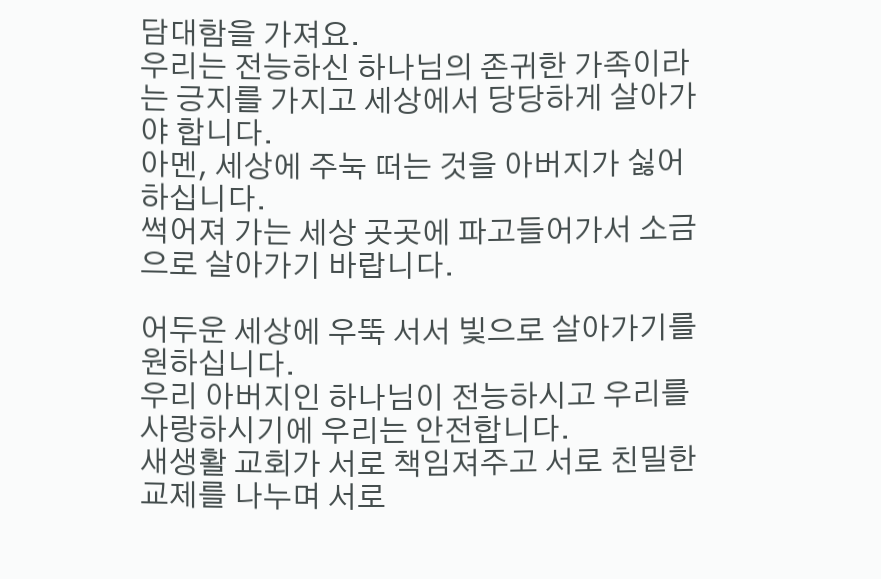담대함을 가져요.
우리는 전능하신 하나님의 존귀한 가족이라는 긍지를 가지고 세상에서 당당하게 살아가야 합니다.
아멘, 세상에 주눅 떠는 것을 아버지가 싫어하십니다.
썩어져 가는 세상 곳곳에 파고들어가서 소금으로 살아가기 바랍니다.

어두운 세상에 우뚝 서서 빛으로 살아가기를 원하십니다.
우리 아버지인 하나님이 전능하시고 우리를 사랑하시기에 우리는 안전합니다.
새생활 교회가 서로 책임져주고 서로 친밀한 교제를 나누며 서로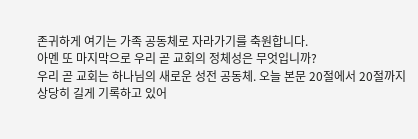존귀하게 여기는 가족 공동체로 자라가기를 축원합니다.
아멘 또 마지막으로 우리 곧 교회의 정체성은 무엇입니까?
우리 곧 교회는 하나님의 새로운 성전 공동체. 오늘 본문 20절에서 20절까지 상당히 길게 기록하고 있어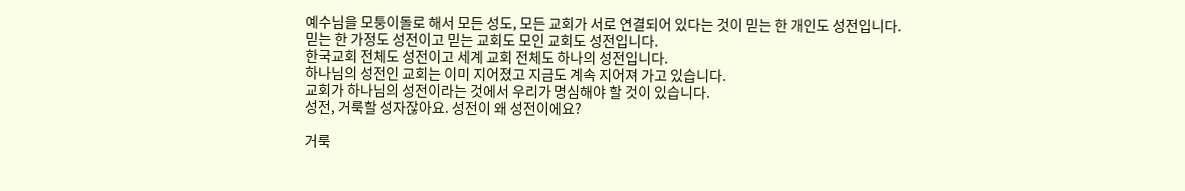예수님을 모퉁이돌로 해서 모든 성도, 모든 교회가 서로 연결되어 있다는 것이 믿는 한 개인도 성전입니다.
믿는 한 가정도 성전이고 믿는 교회도 모인 교회도 성전입니다.
한국교회 전체도 성전이고 세계 교회 전체도 하나의 성전입니다.
하나님의 성전인 교회는 이미 지어졌고 지금도 계속 지어져 가고 있습니다.
교회가 하나님의 성전이라는 것에서 우리가 명심해야 할 것이 있습니다.
성전, 거룩할 성자잖아요. 성전이 왜 성전이에요?

거룩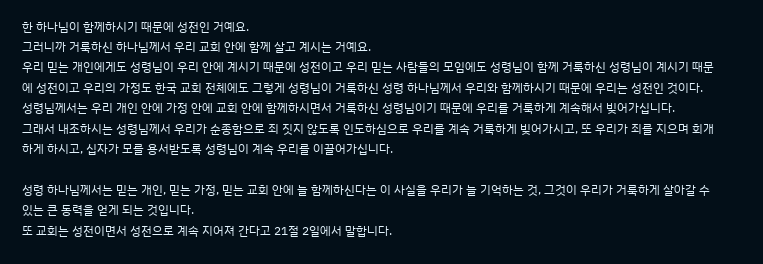한 하나님이 함께하시기 때문에 성전인 거예요.
그러니까 거룩하신 하나님께서 우리 교회 안에 함께 살고 계시는 거예요.
우리 믿는 개인에게도 성령님이 우리 안에 계시기 때문에 성전이고 우리 믿는 사람들의 모임에도 성령님이 함께 거룩하신 성령님이 계시기 때문에 성전이고 우리의 가정도 한국 교회 전체에도 그렇게 성령님이 거룩하신 성령 하나님께서 우리와 함께하시기 때문에 우리는 성전인 것이다.
성령님께서는 우리 개인 안에 가정 안에 교회 안에 함께하시면서 거룩하신 성령님이기 때문에 우리를 거룩하게 계속해서 빚어가십니다.
그래서 내조하시는 성령님께서 우리가 순종함으로 죄 짓지 않도록 인도하심으로 우리를 계속 거룩하게 빚어가시고, 또 우리가 죄를 지으며 회개하게 하시고, 십자가 모를 용서받도록 성령님이 계속 우리를 이끌어가십니다.

성령 하나님께서는 믿는 개인, 믿는 가정, 믿는 교회 안에 늘 함께하신다는 이 사실을 우리가 늘 기억하는 것, 그것이 우리가 거룩하게 살아갈 수 있는 큰 동력을 얻게 되는 것입니다.
또 교회는 성전이면서 성전으로 계속 지어져 간다고 21절 2일에서 말합니다.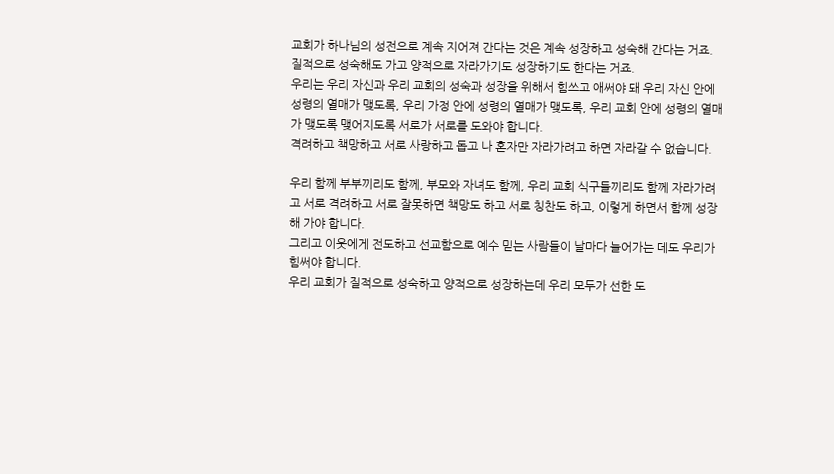교회가 하나님의 성전으로 계속 지어져 간다는 것은 계속 성장하고 성숙해 간다는 거죠.
질적으로 성숙해도 가고 양적으로 자라가기도 성장하기도 한다는 거죠.
우리는 우리 자신과 우리 교회의 성숙과 성장을 위해서 힘쓰고 애써야 돼 우리 자신 안에 성령의 열매가 맺도록, 우리 가정 안에 성령의 열매가 맺도록, 우리 교회 안에 성령의 열매가 맺도록 맺어지도록 서로가 서로를 도와야 합니다.
격려하고 책망하고 서로 사랑하고 돕고 나 혼자만 자라가려고 하면 자라갈 수 없습니다.

우리 함께 부부끼리도 함께, 부모와 자녀도 함께, 우리 교회 식구들끼리도 함께 자라가려고 서로 격려하고 서로 잘못하면 책망도 하고 서로 칭찬도 하고, 이렇게 하면서 함께 성장해 가야 합니다.
그리고 이웃에게 전도하고 선교함으로 예수 믿는 사람들이 날마다 늘어가는 데도 우리가 힘써야 합니다.
우리 교회가 질적으로 성숙하고 양적으로 성장하는데 우리 모두가 선한 도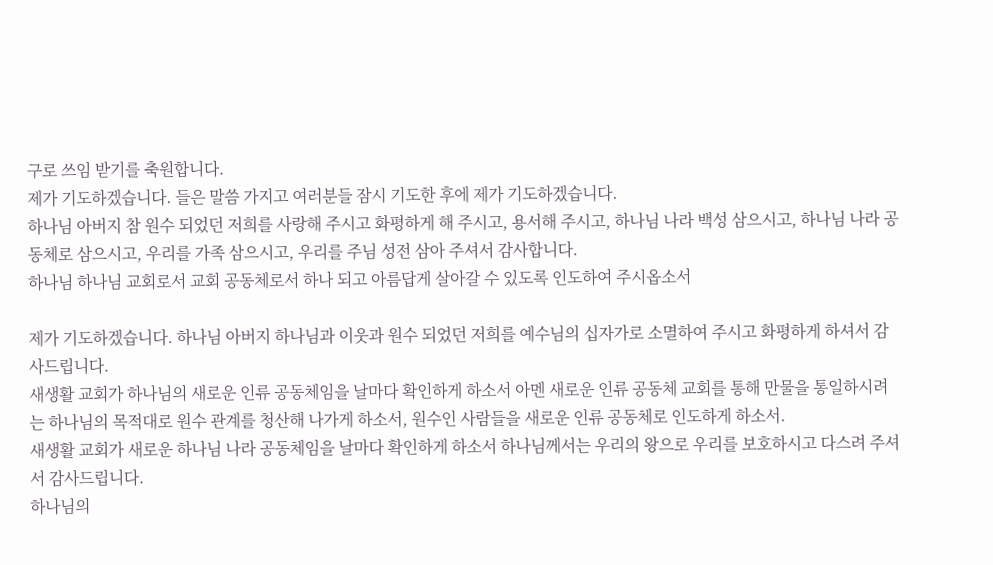구로 쓰임 받기를 축원합니다.
제가 기도하겠습니다. 들은 말씀 가지고 여러분들 잠시 기도한 후에 제가 기도하겠습니다.
하나님 아버지 참 원수 되었던 저희를 사랑해 주시고 화평하게 해 주시고, 용서해 주시고, 하나님 나라 백성 삼으시고, 하나님 나라 공동체로 삼으시고, 우리를 가족 삼으시고, 우리를 주님 성전 삼아 주셔서 감사합니다.
하나님 하나님 교회로서 교회 공동체로서 하나 되고 아름답게 살아갈 수 있도록 인도하여 주시옵소서

제가 기도하겠습니다. 하나님 아버지 하나님과 이웃과 원수 되었던 저희를 예수님의 십자가로 소멸하여 주시고 화평하게 하셔서 감사드립니다.
새생활 교회가 하나님의 새로운 인류 공동체임을 날마다 확인하게 하소서 아멘 새로운 인류 공동체 교회를 통해 만물을 통일하시려는 하나님의 목적대로 원수 관계를 청산해 나가게 하소서, 원수인 사람들을 새로운 인류 공동체로 인도하게 하소서.
새생활 교회가 새로운 하나님 나라 공동체임을 날마다 확인하게 하소서 하나님께서는 우리의 왕으로 우리를 보호하시고 다스려 주셔서 감사드립니다.
하나님의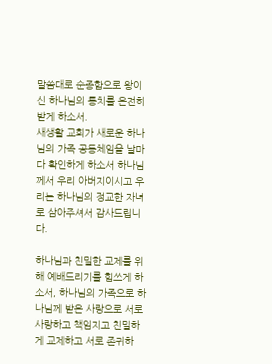말씀대로 순종함으로 왕이신 하나님의 통치를 온전히 받게 하소서.
새생활 교회가 새로운 하나님의 가족 공동체임을 날마다 확인하게 하소서 하나님께서 우리 아버지이시고 우리는 하나님의 정교한 자녀로 삼아주셔서 감사드립니다.

하나님과 친밀한 교제를 위해 예배드리기를 힘쓰게 하소서, 하나님의 가족으로 하나님께 받은 사랑으로 서로 사랑하고 책임지고 친밀하게 교제하고 서로 존귀하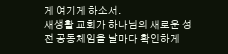게 여기게 하소서.
새생활 교회가 하나님의 새로운 성전 공동체임을 날마다 확인하게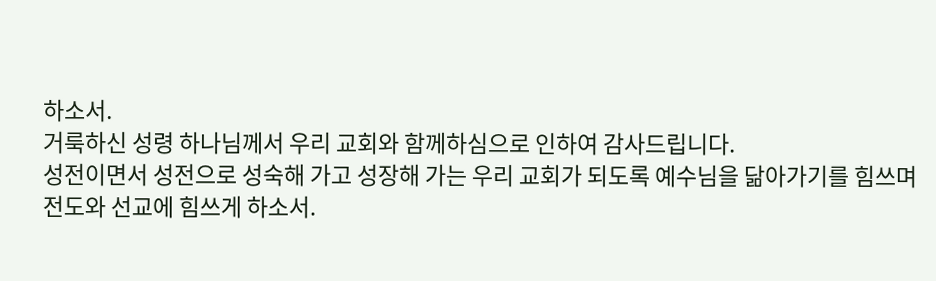하소서.
거룩하신 성령 하나님께서 우리 교회와 함께하심으로 인하여 감사드립니다.
성전이면서 성전으로 성숙해 가고 성장해 가는 우리 교회가 되도록 예수님을 닮아가기를 힘쓰며 전도와 선교에 힘쓰게 하소서.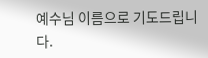예수님 이름으로 기도드립니다.